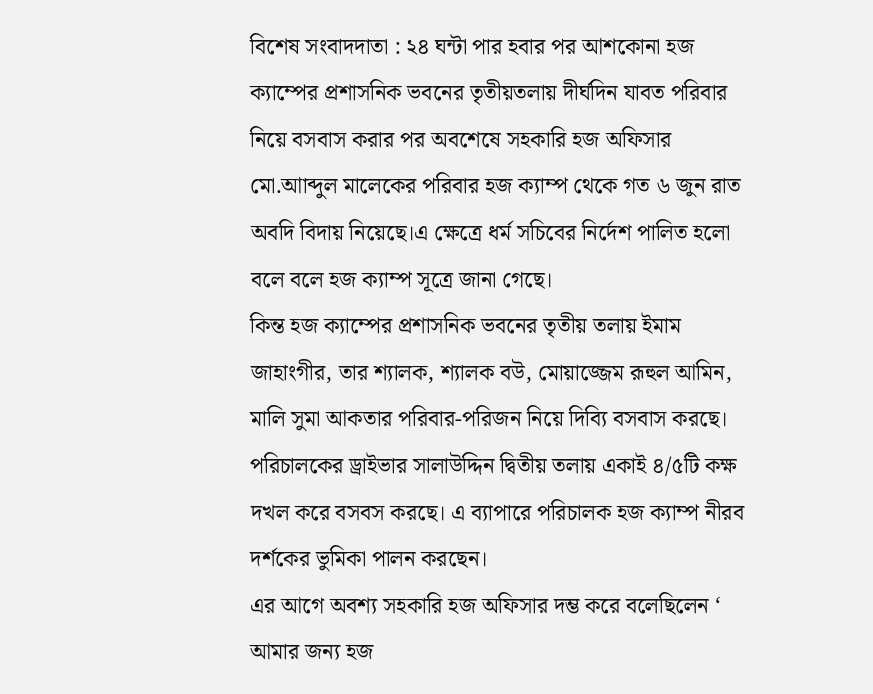বিশেষ সংবাদদাতা : ২৪ ঘন্টা পার হবার পর আশকোনা হজ ক্যাম্পের প্রশাসনিক ভবনের তৃতীয়তলায় দীর্ঘদিন যাবত পরিবার নিয়ে বসবাস করার পর অবশেষে সহকারি হজ অফিসার মো.আাব্দুল মালেকের পরিবার হজ ক্যাম্প থেকে গত ৬ জুন রাত অবদি বিদায় নিয়েছে।এ ক্ষেত্রে ধর্ম সচিবের নির্দেশ পালিত হলো বলে বলে হজ ক্যাম্প সূত্রে জানা গেছে।
কিন্ত হজ ক্যাম্পের প্রশাসনিক ভবনের তৃতীয় তলায় ইমাম জাহাংগীর, তার শ্যালক, শ্যালক বউ, মোয়াজ্জেম রূহুল আমিন, মালি সুমা আকতার পরিবার-পরিজন নিয়ে দিব্যি বসবাস করছে। পরিচালকের ড্রাইভার সালাউদ্দিন দ্বিতীয় তলায় একাই ৪/৫টি কক্ষ দখল করে বসবস করছে। এ ব্যাপারে পরিচালক হজ ক্যাম্প নীরব দর্শকের ভুমিকা পালন করছেন।
এর আগে অবশ্য সহকারি হজ অফিসার দম্ভ করে বলেছিলেন ‘ আমার জন্য হজ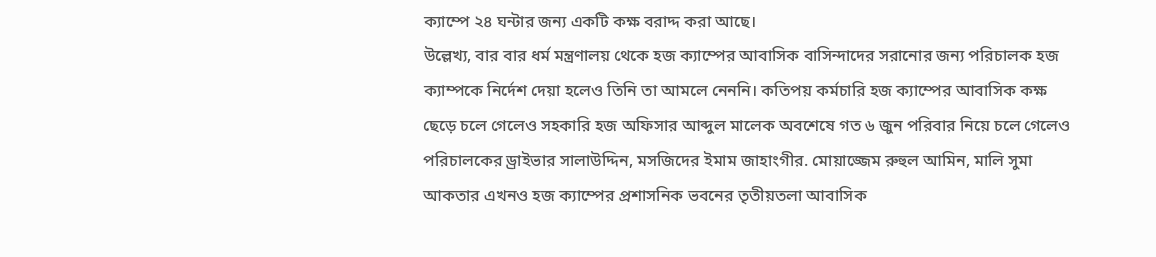ক্যাম্পে ২৪ ঘন্টার জন্য একটি কক্ষ বরাদ্দ করা আছে।
উল্লেখ্য, বার বার ধর্ম মন্ত্রণালয় থেকে হজ ক্যাম্পের আবাসিক বাসিন্দাদের সরানোর জন্য পরিচালক হজ ক্যাম্পকে নির্দেশ দেয়া হলেও তিনি তা আমলে নেননি। কতিপয় কর্মচারি হজ ক্যাম্পের আবাসিক কক্ষ ছেড়ে চলে গেলেও সহকারি হজ অফিসার আব্দুল মালেক অবশেষে গত ৬ জুন পরিবার নিয়ে চলে গেলেও পরিচালকের ড্রাইভার সালাউদ্দিন, মসজিদের ইমাম জাহাংগীর. মোয়াজ্জেম রুহুল আমিন, মালি সুমা আকতার এখনও হজ ক্যাম্পের প্রশাসনিক ভবনের তৃতীয়তলা আবাসিক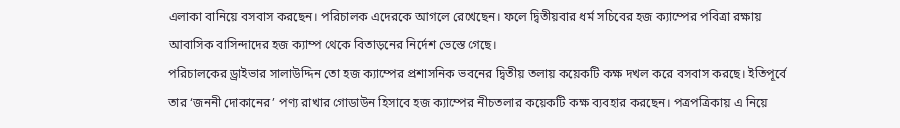এলাকা বানিয়ে বসবাস করছেন। পরিচালক এদেরকে আগলে রেখেছেন। ফলে দ্বিতীয়বার ধর্ম সচিবের হজ ক্যাম্পের পবিত্রা রক্ষায় আবাসিক বাসিন্দাদের হজ ক্যাম্প থেকে বিতাড়নের নির্দেশ ভেস্তে গেছে।
পরিচালকের ড্রাইভার সালাউদ্দিন তো হজ ক্যাম্পের প্রশাসনিক ভবনের দ্বিতীয় তলায় কয়েকটি কক্ষ দখল করে বসবাস করছে। ইতিপূর্বে তার ‘জননী দোকানের’ পণ্য রাখার গোডাউন হিসাবে হজ ক্যাম্পের নীচতলার কয়েকটি কক্ষ ব্যবহার করছেন। পত্রপত্রিকায় এ নিয়ে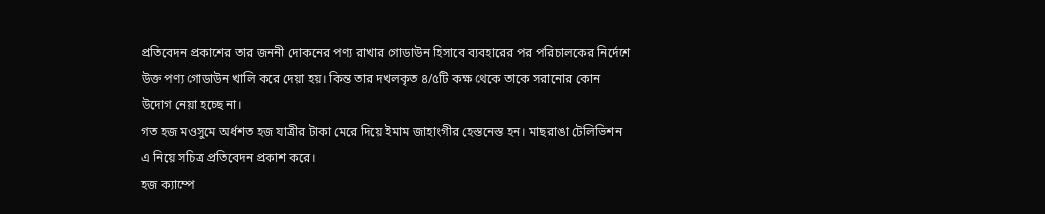প্রতিবেদন প্রকাশের তার জননী দোকনের পণ্য রাখার গোডাউন হিসাবে ব্যবহারের পর পরিচালকের নির্দেশে উক্ত পণ্য গোডাউন খালি করে দেয়া হয়। কিন্ত তার দখলকৃত ৪/৫টি কক্ষ থেকে তাকে সরানোর কোন উদোগ নেয়া হচ্ছে না।
গত হজ মওসুমে অর্ধশত হজ যাত্রীর টাকা মেরে দিয়ে ইমাম জাহাংগীর হেস্তনেস্ত হন। মাছরাঙা টেলিভিশন এ নিয়ে সচিত্র প্রতিবেদন প্রকাশ করে।
হজ ক্যাম্পে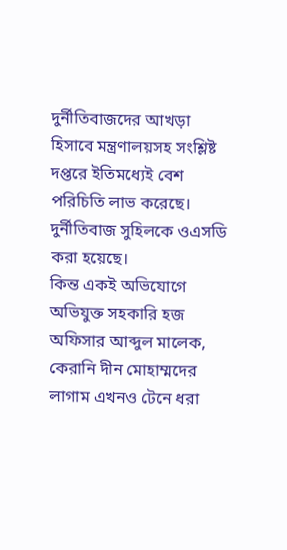দুর্নীতিবাজদের আখড়া হিসাবে মন্ত্রণালয়সহ সংশ্লিষ্ট দপ্তরে ইতিমধ্যেই বেশ পরিচিতি লাভ করেছে। দুর্নীতিবাজ সুহিলকে ওএসডি করা হয়েছে।
কিন্ত একই অভিযোগে অভিযুক্ত সহকারি হজ অফিসার আব্দুল মালেক, কেরানি দীন মোহাম্মদের লাগাম এখনও টেনে ধরা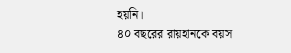হয়নি।
৪০ বছরের রায়হানকে বয়স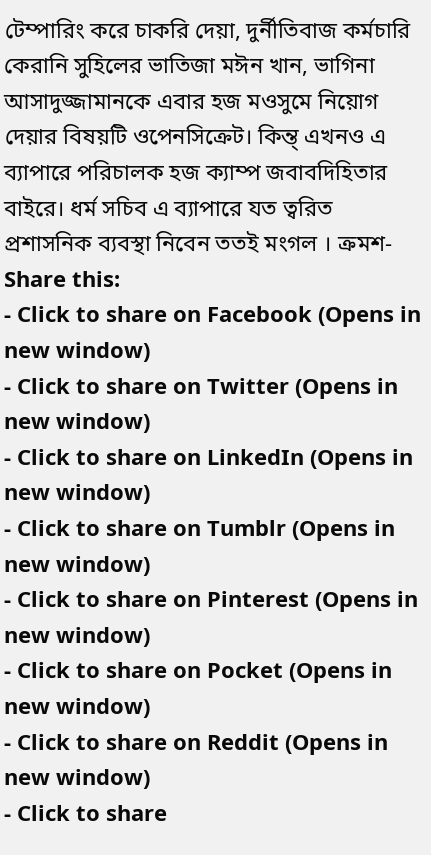টেম্পারিং করে চাকরি দেয়া, দুর্নীতিবাজ কর্মচারি কেরানি সুহিলের ভাতিজা মঈন খান, ভাগিনা আসাদুজ্জামানকে এবার হজ মওসুমে নিয়োগ দেয়ার বিষয়টি ওপেনসিক্রেট। কিন্ত্ এখনও এ ব্যাপারে পরিচালক হজ ক্যাম্প জবাবদিহিতার বাইরে। ধর্ম সচিব এ ব্যাপারে যত ত্বরিত প্রশাসনিক ব্যবস্থা নিবেন ততই মংগল । ক্রমশ-
Share this:
- Click to share on Facebook (Opens in new window)
- Click to share on Twitter (Opens in new window)
- Click to share on LinkedIn (Opens in new window)
- Click to share on Tumblr (Opens in new window)
- Click to share on Pinterest (Opens in new window)
- Click to share on Pocket (Opens in new window)
- Click to share on Reddit (Opens in new window)
- Click to share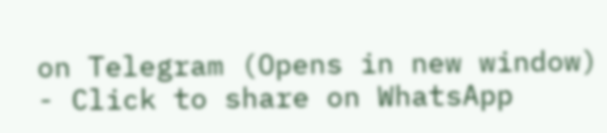on Telegram (Opens in new window)
- Click to share on WhatsApp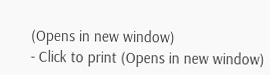(Opens in new window)
- Click to print (Opens in new window)